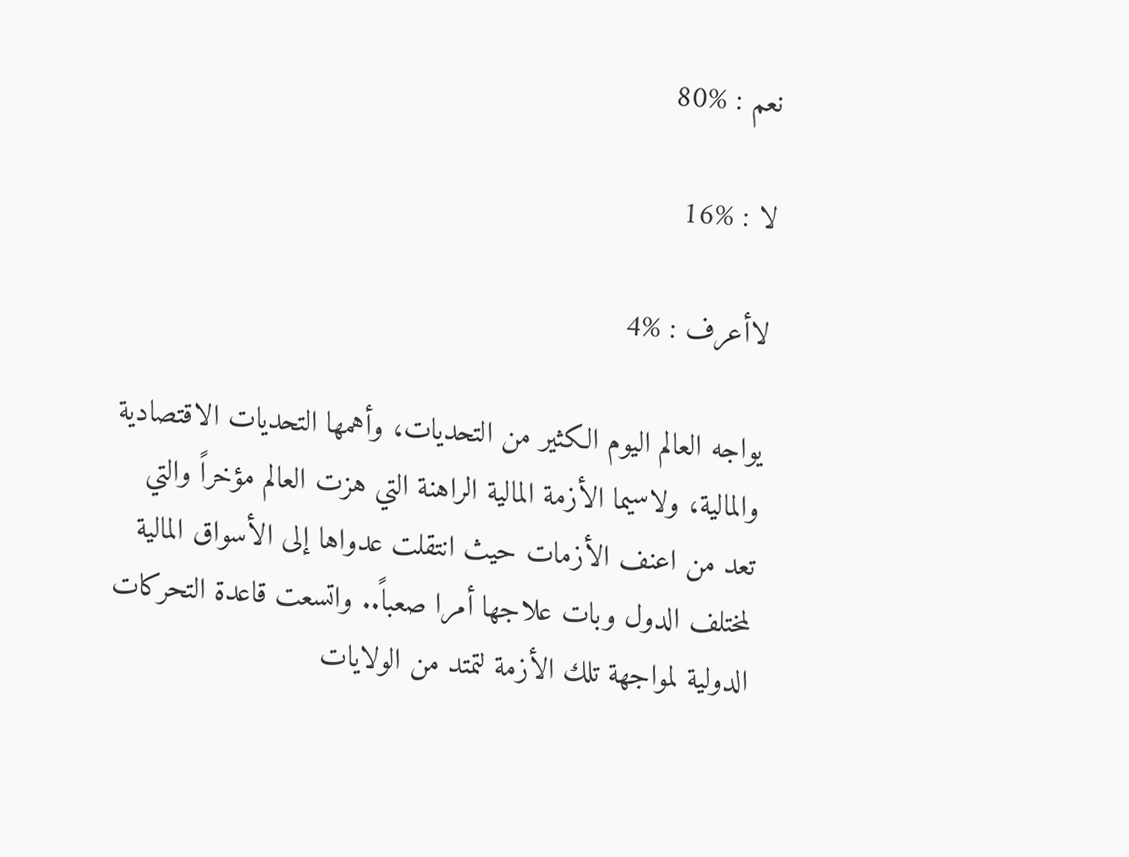نعم : %80

لا : %16

لاأعرف : %4

يواجه العالم اليوم الكثير من التحديات، وأهمها التحديات الاقتصادية والمالية، ولاسيما الأزمة المالية الراهنة التي هزت العالم مؤخراً والتي تعد من اعنف الأزمات حيث انتقلت عدواها إلى الأسواق المالية لمختلف الدول وبات علاجها أمرا صعباً.. واتسعت قاعدة التحركات الدولية لمواجهة تلك الأزمة لتمتد من الولايات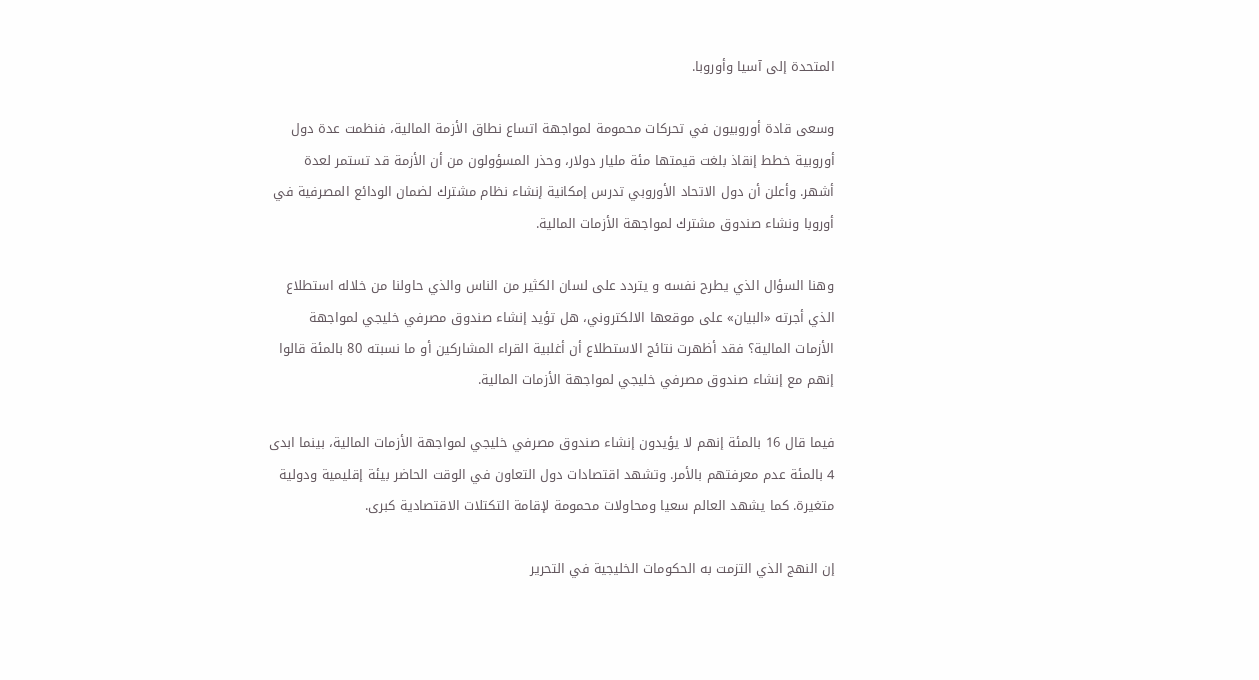المتحدة إلى آسيا وأوروبا.

وسعى قادة أوروبيون في تحركات محمومة لمواجهة اتساع نطاق الأزمة المالية، فنظمت عدة دول أوروبية خطط إنقاذ بلغت قيمتها مئة مليار دولار، وحذر المسؤولون من أن الأزمة قد تستمر لعدة أشهر. وأعلن أن دول الاتحاد الأوروبي تدرس إمكانية إنشاء نظام مشترك لضمان الودائع المصرفية في أوروبا ونشاء صندوق مشترك لمواجهة الأزمات المالية.

وهنا السؤال الذي يطرح نفسه و يتردد على لسان الكثير من الناس والذي حاولنا من خلاله استطلاع الذي أجرته «البيان» على موقعها الالكتروني، هل تؤيد إنشاء صندوق مصرفي خليجي لمواجهة الأزمات المالية؟ فقد أظهرت نتائج الاستطلاع أن أغلبية القراء المشاركين أو ما نسبته 80 بالمئة قالوا إنهم مع إنشاء صندوق مصرفي خليجي لمواجهة الأزمات المالية.

فيما قال 16 بالمئة إنهم لا يؤيدون إنشاء صندوق مصرفي خليجي لمواجهة الأزمات المالية، بينما ابدى 4 بالمئة عدم معرفتهم بالأمر. وتشهد اقتصادات دول التعاون في الوقت الحاضر بيئة إقليمية ودولية متغيرة. كما يشهد العالم سعيا ومحاولات محمومة لإقامة التكتلات الاقتصادية كبرى.

إن النهج الذي التزمت به الحكومات الخليجية في التحرير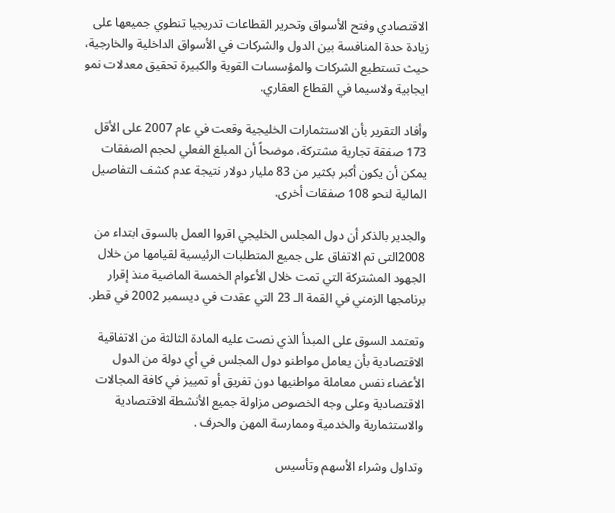الاقتصادي وفتح الأسواق وتحرير القطاعات تدريجيا تنطوي جميعها على زيادة حدة المنافسة بين الدول والشركات في الأسواق الداخلية والخارجية، حيث تستطيع الشركات والمؤسسات القوية والكبيرة تحقيق معدلات نمو ايجابية ولاسيما في القطاع العقاري.

وأفاد التقرير بأن الاستثمارات الخليجية وقعت في عام 2007 على الأقل 173 صفقة تجارية مشتركة، موضحاً أن المبلغ الفعلي لحجم الصفقات يمكن أن يكون أكبر بكثير من 83 مليار دولار نتيجة عدم كشف التفاصيل المالية لنحو 108 صفقات أخرى.

والجدير بالذكر أن دول المجلس الخليجي اقروا العمل بالسوق ابتداء من 2008التى تم الاتفاق على جميع المتطلبات الرئيسية لقيامها من خلال الجهود المشتركة التي تمت خلال الأعوام الخمسة الماضية منذ إقرار برنامجها الزمني في القمة الـ 23 التي عقدت في ديسمبر 2002 في قطر.

وتعتمد السوق على المبدأ الذي نصت عليه المادة الثالثة من الاتفاقية الاقتصادية بأن يعامل مواطنو دول المجلس في أي دولة من الدول الأعضاء نفس معاملة مواطنيها دون تفريق أو تمييز في كافة المجالات الاقتصادية وعلى وجه الخصوص مزاولة جميع الأنشطة الاقتصادية والاستثمارية والخدمية وممارسة المهن والحرف .

وتداول وشراء الأسهم وتأسيس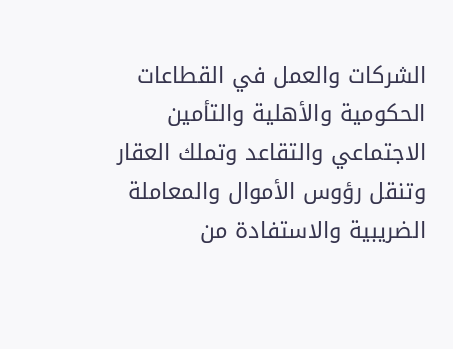الشركات والعمل في القطاعات الحكومية والأهلية والتأمين الاجتماعي والتقاعد وتملك العقار وتنقل رؤوس الأموال والمعاملة الضريبية والاستفادة من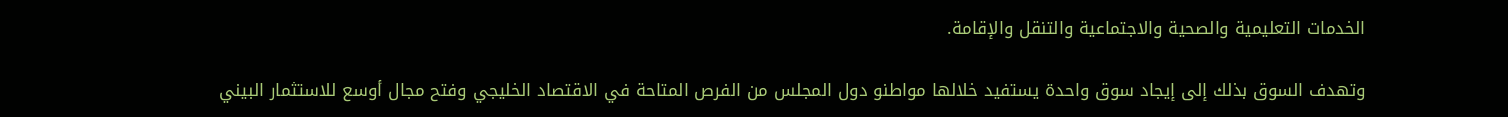الخدمات التعليمية والصحية والاجتماعية والتنقل والإقامة.

وتهدف السوق بذلك إلى إيجاد سوق واحدة يستفيد خلالها مواطنو دول المجلس من الفرص المتاحة في الاقتصاد الخليجي وفتح مجال أوسع للاستثمار البيني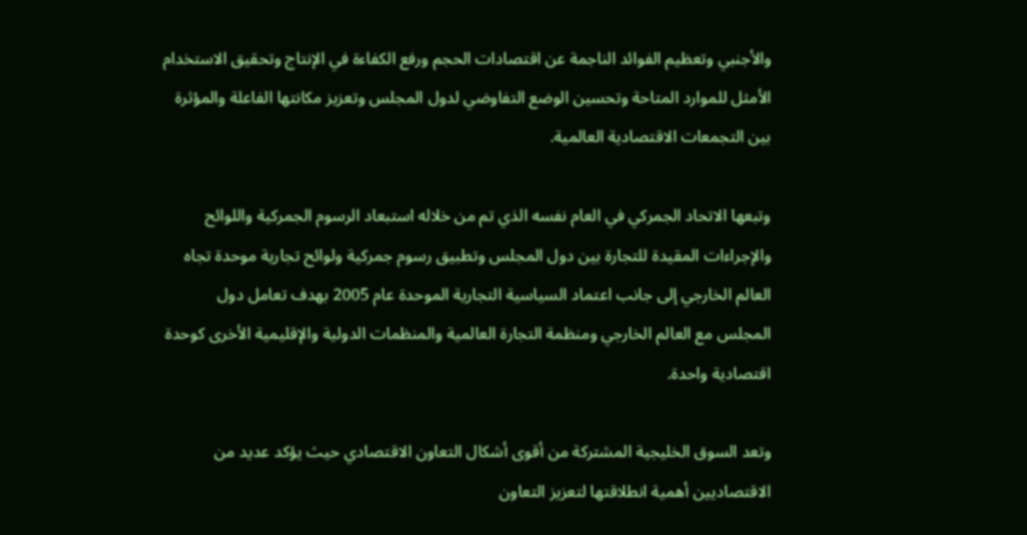والأجنبي وتعظيم الفوائد الناجمة عن اقتصادات الحجم ورفع الكفاءة في الإنتاج وتحقيق الاستخدام الأمثل للموارد المتاحة وتحسين الوضع التفاوضي لدول المجلس وتعزيز مكانتها الفاعلة والمؤثرة بين التجمعات الاقتصادية العالمية.

وتبعها الاتحاد الجمركي في العام نفسه الذي تم من خلاله استبعاد الرسوم الجمركية واللوائح والإجراءات المقيدة للتجارة بين دول المجلس وتطبيق رسوم جمركية ولوائح تجارية موحدة تجاه العالم الخارجي إلى جانب اعتماد السياسية التجارية الموحدة عام 2005 بهدف تعامل دول المجلس مع العالم الخارجي ومنظمة التجارة العالمية والمنظمات الدولية والإقليمية الأخرى كوحدة اقتصادية واحدة.

وتعد السوق الخليجية المشتركة من أقوى أشكال التعاون الاقتصادي حيث يؤكد عديد من الاقتصاديين أهمية انطلاقتها لتعزيز التعاون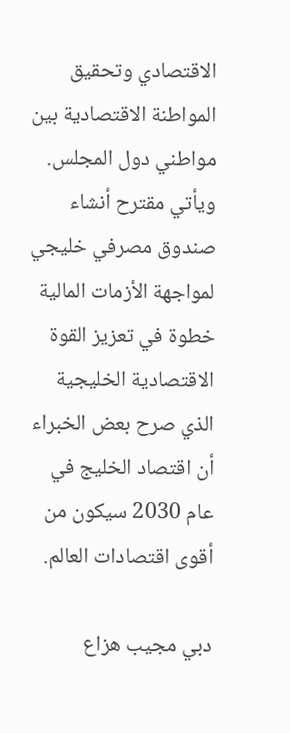الاقتصادي وتحقيق المواطنة الاقتصادية بين مواطني دول المجلس. ويأتي مقترح أنشاء صندوق مصرفي خليجي لمواجهة الأزمات المالية خطوة في تعزيز القوة الاقتصادية الخليجية الذي صرح بعض الخبراء أن اقتصاد الخليج في عام 2030 سيكون من أقوى اقتصادات العالم.

دبي مجيب هزاع